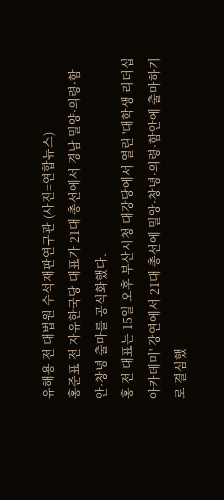유해용 전 대법원 수석재판연구관 (사진=연합뉴스)
홍준표 전 자유한국당 대표가 21대 총선에서 경남 밀양·의령·함안·창녕 출마를 공식화했다.
홍 전 대표는 15일 오후 부산시청 대강당에서 열린 '대학생 리더십아카데미' 강연에서 21대 총선에 밀앙·창녕·의령·함안에 출마하기로 결심했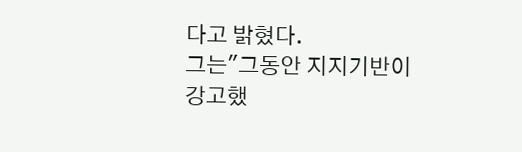다고 밝혔다.
그는"그동안 지지기반이 강고했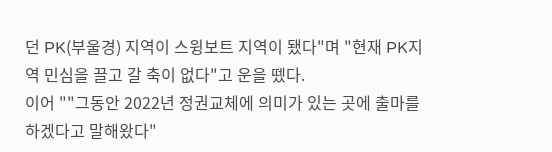던 PK(부울경) 지역이 스윙보트 지역이 됐다"며 "현재 PK지역 민심을 끌고 갈 축이 없다"고 운을 뗐다.
이어 ""그동안 2022년 정권교체에 의미가 있는 곳에 출마를 하겠다고 말해왔다"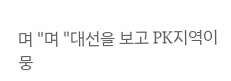며 "며 "대선을 보고 PK지역이 뭉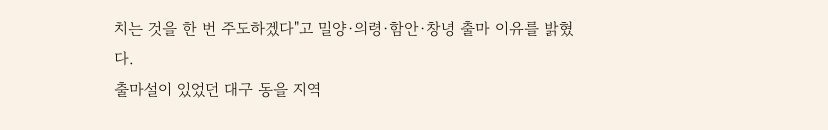치는 것을 한 번 주도하겠다"고 밀양·의령·함안·창녕 출마 이유를 밝혔다.
출마설이 있었던 대구 동을 지역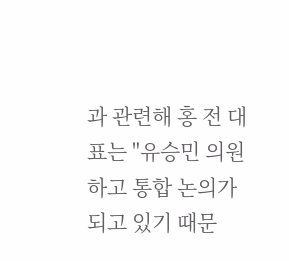과 관련해 홍 전 대표는 "유승민 의원하고 통합 논의가 되고 있기 때문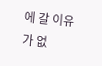에 갈 이유가 없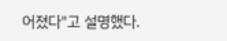어졌다"고 설명했다.